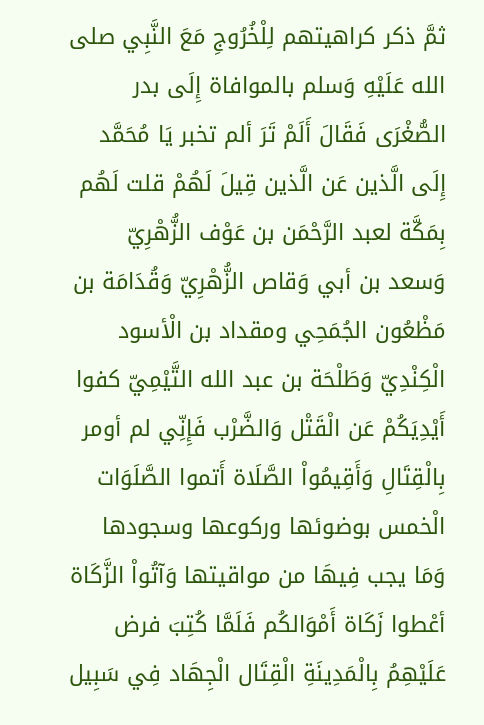ثمَّ ذكر كراهيتهم لِلْخُرُوجِ مَعَ النَّبِي صلى الله عَلَيْهِ وَسلم بالموافاة إِلَى بدر الصُّغْرَى فَقَالَ أَلَمْ تَرَ ألم تخبر يَا مُحَمَّد إِلَى الَّذين عَن الَّذين قِيلَ لَهُمْ قلت لَهُم بِمَكَّة لعبد الرَّحْمَن بن عَوْف الزُّهْرِيّ وَسعد بن أبي وَقاص الزُّهْرِيّ وَقُدَامَة بن مَظْعُون الجُمَحِي ومقداد بن الْأسود الْكِنْدِيّ وَطَلْحَة بن عبد الله التَّيْمِيّ كفوا أَيْدِيَكُمْ عَن الْقَتْل وَالضَّرْب فَإِنِّي لم أومر بِالْقِتَالِ وَأَقِيمُواْ الصَّلَاة أَتموا الصَّلَوَات الْخمس بوضوئها وركوعها وسجودها وَمَا يجب فِيهَا من مواقيتها وَآتُواْ الزَّكَاة أعْطوا زَكَاة أَمْوَالكُم فَلَمَّا كُتِبَ فرض عَلَيْهِمُ بِالْمَدِينَةِ الْقِتَال الْجِهَاد فِي سَبِيل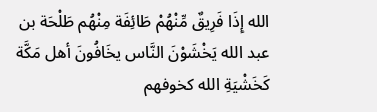الله إِذَا فَرِيقٌ مِّنْهُمْ طَائِفَة مِنْهُم طَلْحَة بن عبد الله يَخْشَوْنَ النَّاس يخَافُونَ أهل مَكَّة كَخَشْيَةِ الله كخوفهم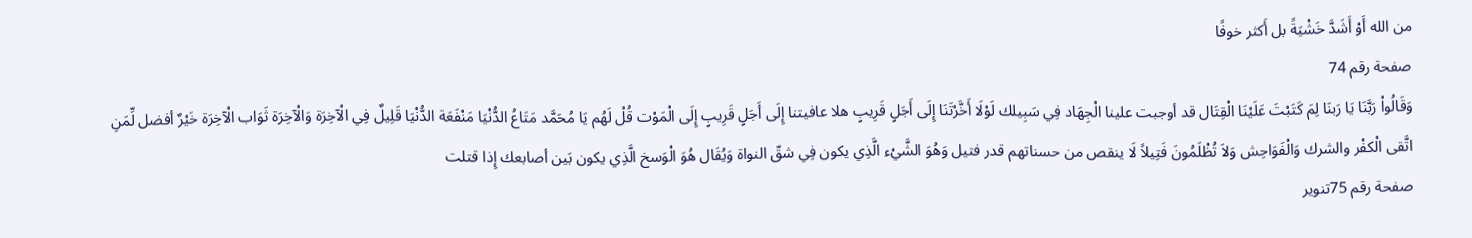من الله أَوْ أَشَدَّ خَشْيَةً بل أَكثر خوفًا
صفحة رقم 74
وَقَالُواْ رَبَّنَا يَا رَبنَا لِمَ كَتَبْتَ عَلَيْنَا الْقِتَال قد أوجبت علينا الْجِهَاد فِي سَبِيلك لَوْلَا أَخَّرْتَنَا إِلَى أَجَلٍ قَرِيبٍ هلا عافيتنا إِلَى أَجَلٍ قَرِيبٍ إِلَى الْمَوْت قُلْ لَهُم يَا مُحَمَّد مَتَاعُ الدُّنْيَا مَنْفَعَة الدُّنْيَا قَلِيلٌ فِي الْآخِرَة وَالْآخِرَة ثَوَاب الْآخِرَة خَيْرٌ أفضل لِّمَنِ اتَّقى الْكفْر والشرك وَالْفَوَاحِش وَلاَ تُظْلَمُونَ فَتِيلاً لَا ينقص من حسناتهم قدر فتيل وَهُوَ الشَّيْء الَّذِي يكون فِي شقّ النواة وَيُقَال هُوَ الْوَسخ الَّذِي يكون بَين أصابعك إِذا قتلت
صفحة رقم 75تنوير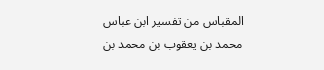المقباس من تفسير ابن عباس
محمد بن يعقوب بن محمد بن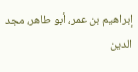إبراهيم بن عمر، أبو طاهر، مجد الدين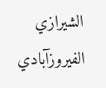الشيرازي الفيروزآبادي